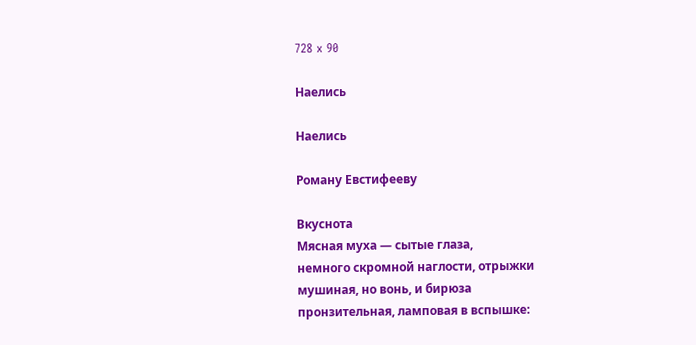728 x 90

Наелись

Наелись

Роману Евстифееву

Вкуснота
Мясная муха — сытые глаза,
немного скромной наглости, отрыжки
мушиная, но вонь, и бирюза
пронзительная, ламповая в вспышке: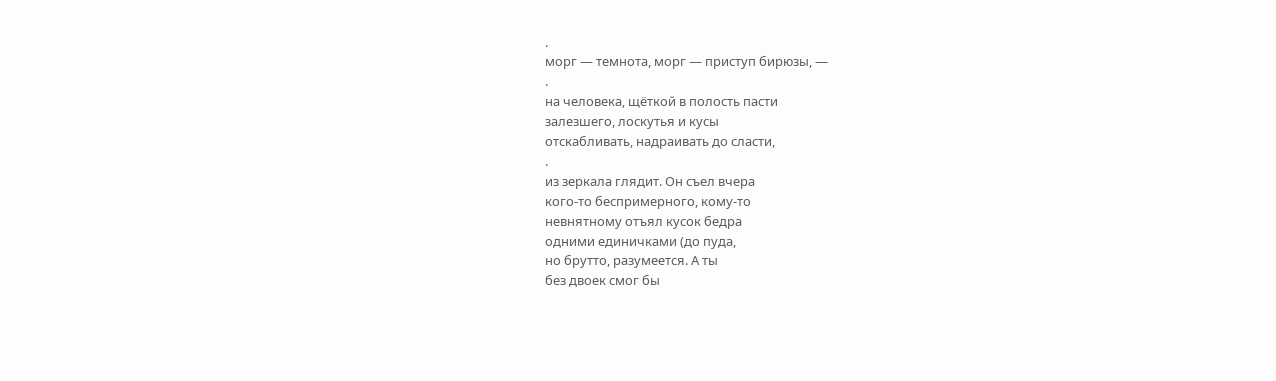.
морг — темнота, морг — приступ бирюзы, —
.
на человека, щёткой в полость пасти
залезшего, лоскутья и кусы
отскабливать, надраивать до сласти,
.
из зеркала глядит. Он съел вчера
кого-то беспримерного, кому-то
невнятному отъял кусок бедра
одними единичками (до пуда,
но брутто, разумеется. А ты
без двоек смог бы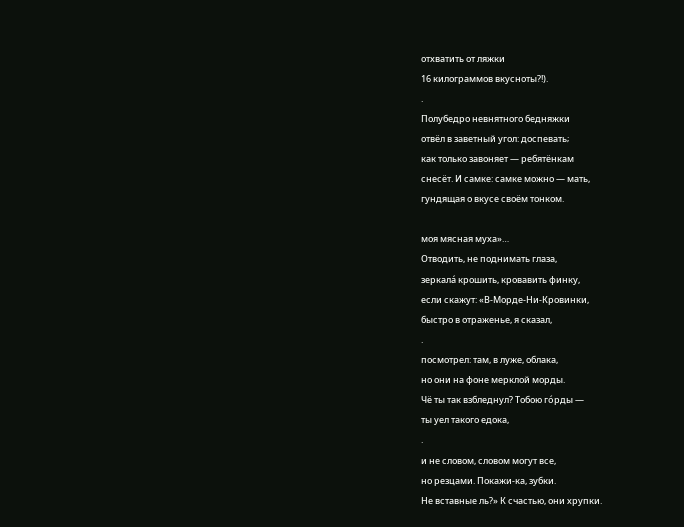отхватить от ляжки
16 килограммов вкусноты?!).
.
Полубедро невнятного бедняжки
отвёл в заветный угол: доспевать;
как только завоняет — ребятёнкам
снесёт. И самке: самке можно — мать,
гундящая о вкусе своём тонком.

моя мясная муха»…
Отводить, не поднимать глаза,
зеркалá крошить, кровавить финку,
если скажут: «В-Морде-Ни-Кровинки,
быстро в отраженье, я сказал,
.
посмотрел: там, в луже, облака,
но они на фоне мерклой морды.
Чё ты так взбледнул? Тобою гóрды —
ты уел такого едока,
.
и не словом, словом могут все,
но резцами. Покажи-ка, зубки.
Не вставные ль?» К счастью, они хрупки.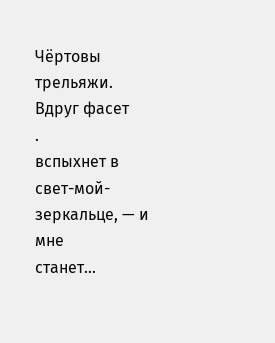Чёртовы трельяжи. Вдруг фасет
.
вспыхнет в свет-мой-зеркальце, — и мне
станет…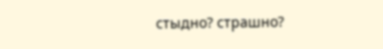стыдно? страшно?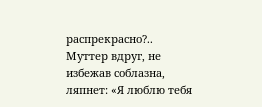распрекрасно?..
Муттер вдруг, не избежав соблазна,
ляпнет: «Я люблю тебя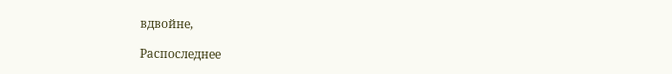вдвойне,

Распоследнее